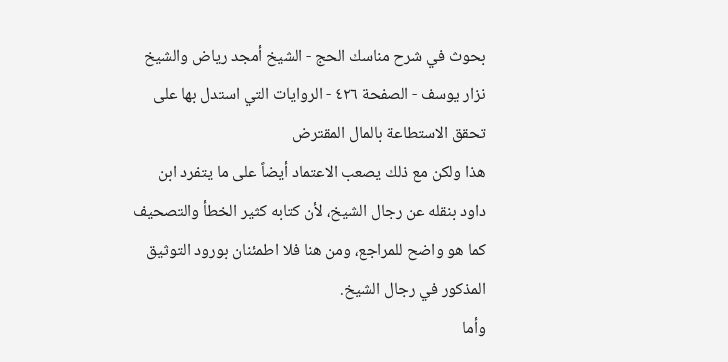بحوث في شرح مناسك الحج - الشيخ أمجد رياض والشيخ نزار يوسف - الصفحة ٤٢٦ - الروايات التي استدل بها على تحقق الاستطاعة بالمال المقترض
هذا ولكن مع ذلك يصعب الاعتماد أيضاً على ما يتفرد ابن داود بنقله عن رجال الشيخ، لأن كتابه كثير الخطأ والتصحيف كما هو واضح للمراجع، ومن هنا فلا اطمئنان بورود التوثيق المذكور في رجال الشيخ.
وأما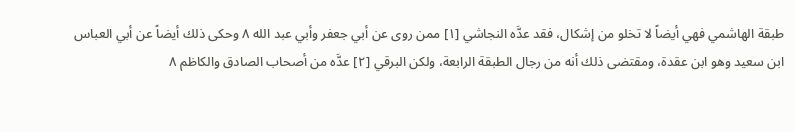طبقة الهاشمي فهي أيضاً لا تخلو من إشكال، فقد عدَّه النجاشي [١] ممن روى عن أبي جعفر وأبي عبد الله ٨ وحكى ذلك أيضاً عن أبي العباس ابن سعيد وهو ابن عقدة، ومقتضى ذلك أنه من رجال الطبقة الرابعة، ولكن البرقي [٢] عدَّه من أصحاب الصادق والكاظم ٨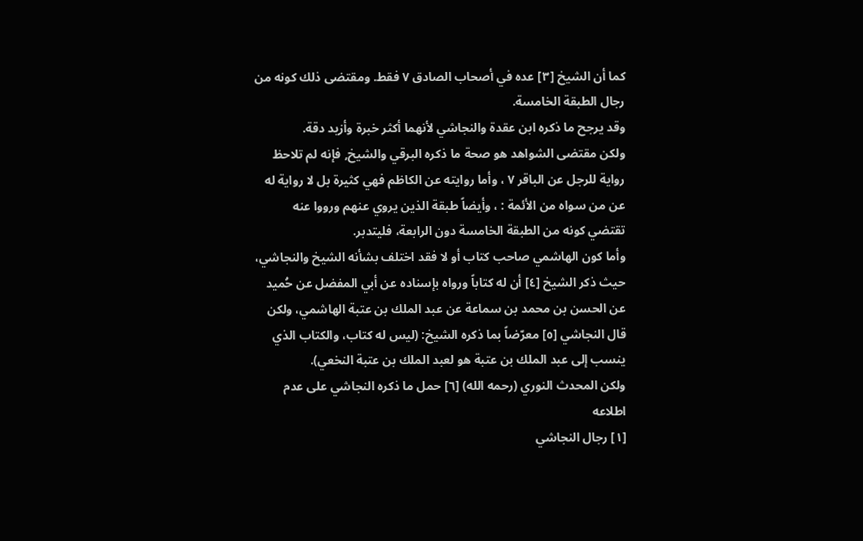كما أن الشيخ [٣] عده في أصحاب الصادق ٧ فقط. ومقتضى ذلك كونه من رجال الطبقة الخامسة.
وقد يرجح ما ذكره ابن عقدة والنجاشي لأنهما أكثر خبرة وأزيد دقة.
ولكن مقتضى الشواهد هو صحة ما ذكره البرقي والشيخ, فإنه لم تلاحظ رواية للرجل عن الباقر ٧ ، وأما روايته عن الكاظم فهي كثيرة بل لا رواية له عن من سواه من الأئمة : ، وأيضاً طبقة الذين يروي عنهم ورووا عنه تقتضي كونه من الطبقة الخامسة دون الرابعة، فليتدبر.
وأما كون الهاشمي صاحب كتاب أو لا فقد اختلف بشأنه الشيخ والنجاشي، حيث ذكر الشيخ [٤] أن له كتاباً ورواه بإسناده عن أبي المفضل عن حُميد عن الحسن بن محمد بن سماعة عن عبد الملك بن عتبة الهاشمي، ولكن قال النجاشي [٥] معرّضاً بما ذكره الشيخ: (ليس له كتاب، والكتاب الذي ينسب إلى عبد الملك بن عتبة هو لعبد الملك بن عتبة النخعي).
ولكن المحدث النوري (رحمه الله) [٦] حمل ما ذكره النجاشي على عدم اطلاعه
[١] رجال النجاشي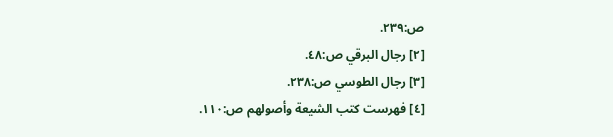ص:٢٣٩.
[٢] رجال البرقي ص:٤٨.
[٣] رجال الطوسي ص:٢٣٨.
[٤] فهرست كتب الشيعة وأصولهم ص:١١٠.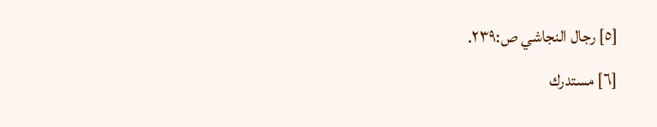[٥] رجال النجاشي ص:٢٣٩.
[٦] مستدرك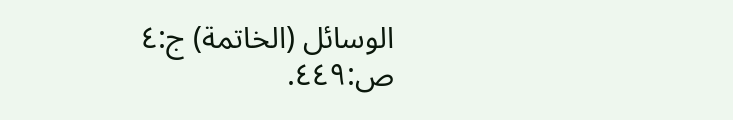الوسائل (الخاتمة) ج:٤ ص:٤٤٩.